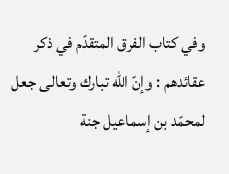وفي كتاب الفرق المتقدّم في ذكر عقائدهم : وإنّ الله تبارك وتعالى جعل لمحمّد بن إسماعيل جنة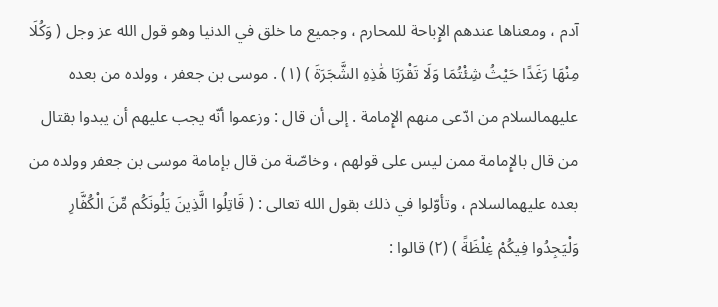آدم ، ومعناها عندهم الإِباحة للمحارم ، وجميع ما خلق في الدنيا وهو قول الله عز وجل ( وَكُلَا مِنْهَا رَغَدًا حَيْثُ شِئْتُمَا وَلَا تَقْرَبَا هَٰذِهِ الشَّجَرَةَ ) (١) . موسى بن جعفر ، وولده من بعده عليهمالسلام من ادّعى منهم الإِمامة . إلى أن قال : وزعموا أنّه يجب عليهم أن يبدوا بقتال من قال بالإِمامة ممن ليس على قولهم ، وخاصّة من قال بإمامة موسى بن جعفر وولده من بعده عليهمالسلام ، وتأوّلوا في ذلك بقول الله تعالى : ( قَاتِلُوا الَّذِينَ يَلُونَكُم مِّنَ الْكُفَّارِ وَلْيَجِدُوا فِيكُمْ غِلْظَةً ) (٢) قالوا :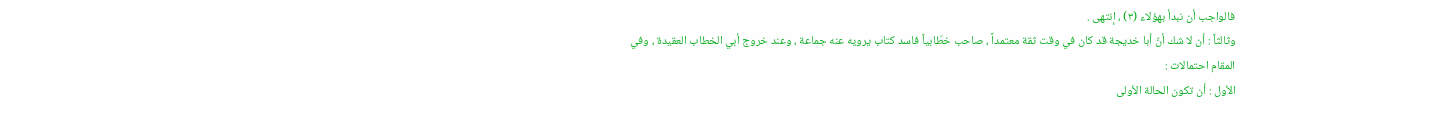فالواجب أن نبدأ بهؤلاء (٣) ، إنتهى .
وثالثاً : أن لا شك أنّ أبا خديجة قد كان في وقت ثقة معتمداً ، صاحب خطّابياً فاسد كتاب يرويه عنه جماعة ، وعند خروج أبي الخطاب العقيدة ، وفي المقام احتمالات :
الأول : أن تكون الحالة الأولى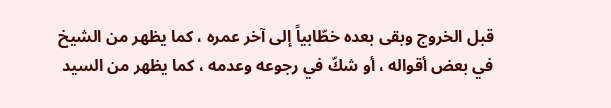قبل الخروج وبقى بعده خطّابياً إلى آخر عمره ، كما يظهر من الشيخ في بعض أقواله ، أو شكّ في رجوعه وعدمه ، كما يظهر من السيد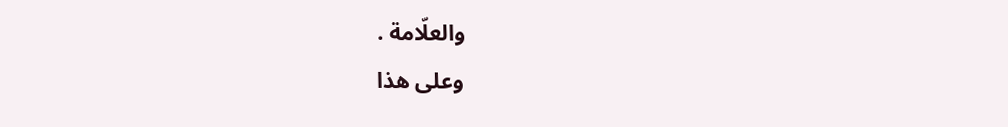والعلّامة .
وعلى هذا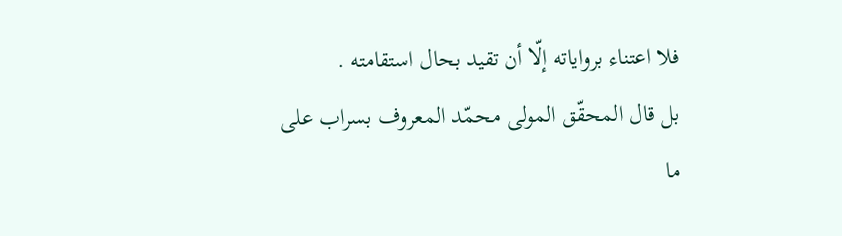فلا اعتناء برواياته إلّا أن تقيد بحال استقامته .
بل قال المحقّق المولى محمّد المعروف بسراب على ما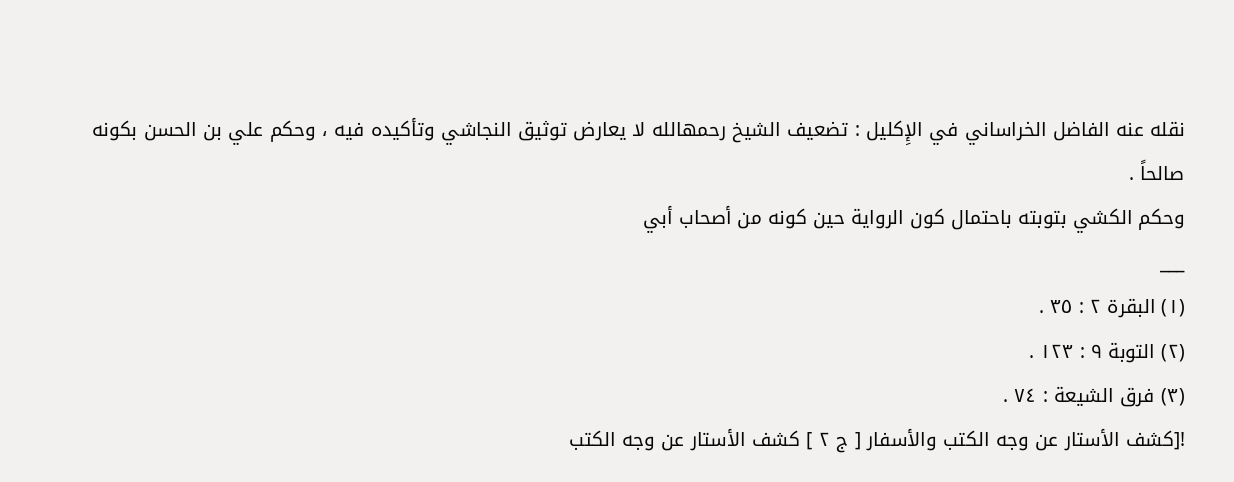نقله عنه الفاضل الخراساني في الإِكليل : تضعيف الشيخ رحمهالله لا يعارض توثيق النجاشي وتأكيده فيه ، وحكم علي بن الحسن بكونه صالحاً .
وحكم الكشي بتوبته باحتمال كون الرواية حين كونه من أصحاب أبي
___
(١) البقرة ٢ : ٣٥ .
(٢) التوبة ٩ : ١٢٣ .
(٣) فرق الشيعة : ٧٤ .
![كشف الأستار عن وجه الكتب والأسفار [ ج ٢ ] كشف الأستار عن وجه الكتب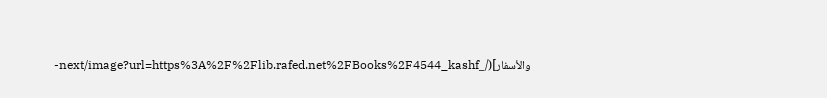والأسفار](/_next/image?url=https%3A%2F%2Flib.rafed.net%2FBooks%2F4544_kashf-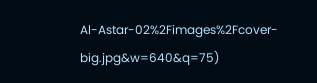Al-Astar-02%2Fimages%2Fcover-big.jpg&w=640&q=75)